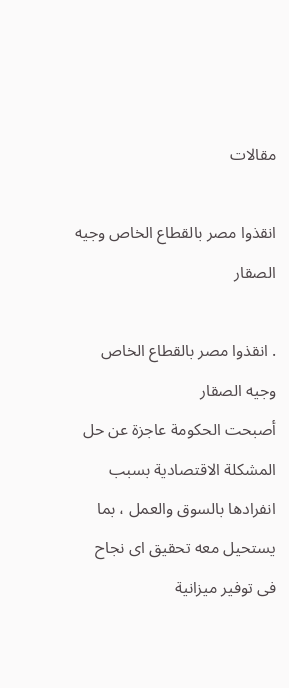مقالات

انقذوا مصر بالقطاع الخاص وجيه الصقار

. انقذوا مصر بالقطاع الخاص
وجيه الصقار
أصبحت الحكومة عاجزة عن حل المشكلة الاقتصادية بسبب انفرادها بالسوق والعمل ، بما يستحيل معه تحقيق اى نجاح فى توفير ميزانية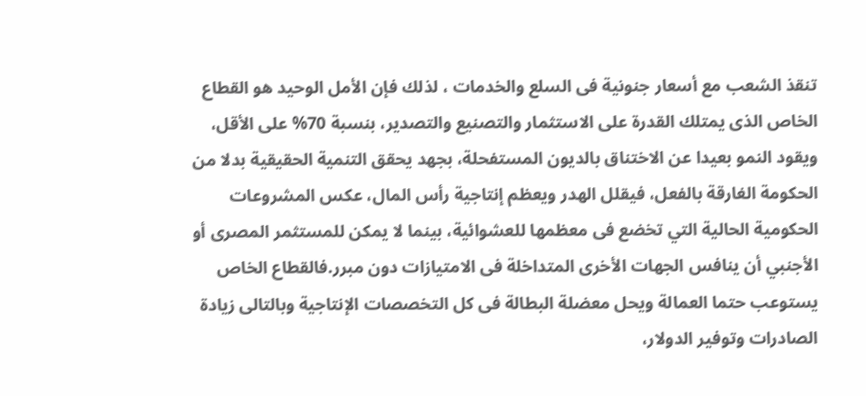تنقذ الشعب مع أسعار جنونية فى السلع والخدمات ، لذلك فإن الأمل الوحيد هو القطاع الخاص الذى يمتلك القدرة على الاستثمار والتصنيع والتصدير، بنسبة 70% على الأقل، ويقود النمو بعيدا عن الاختناق بالديون المستفحلة، بجهد يحقق التنمية الحقيقية بدلا من الحكومة الغارقة بالفعل، فيقلل الهدر ويعظم إنتاجية رأس المال، عكس المشروعات الحكومية الحالية التي تخضع فى معظمها للعشوائية، بينما لا يمكن للمستثمر المصرى أو الأجنبي أن ينافس الجهات الأخرى المتداخلة فى الامتيازات دون مبرر.فالقطاع الخاص يستوعب حتما العمالة ويحل معضلة البطالة فى كل التخصصات الإنتاجية وبالتالى زيادة الصادرات وتوفير الدولار،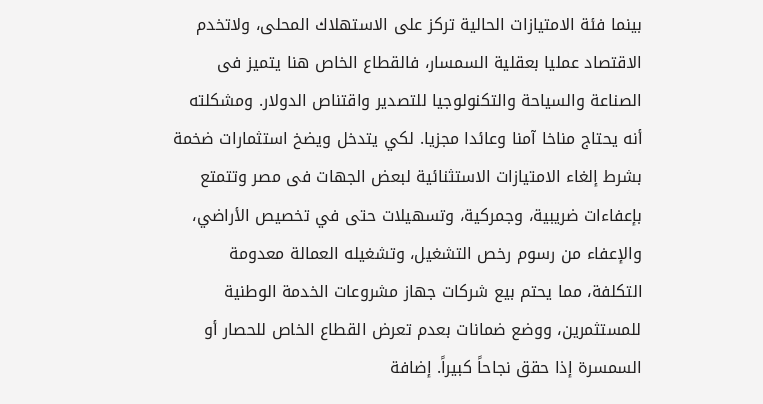بينما فئة الامتيازات الحالية تركز على الاستهلاك المحلى، ولاتخدم الاقتصاد عمليا بعقلية السمسار، فالقطاع الخاص هنا يتميز فى الصناعة والسياحة والتكنولوجيا للتصدير واقتناص الدولار. ومشكلته أنه يحتاج مناخا آمنا وعائدا مجزيا. لكي يتدخل ويضخ استثمارات ضخمة بشرط إلغاء الامتيازات الاستثنائية لبعض الجهات فى مصر وتتمتع بإعفاءات ضريبية، وجمركية، وتسهيلات حتى في تخصيص الأراضي، والإعفاء من رسوم رخص التشغيل، وتشغيله العمالة معدومة التكلفة، مما يحتم بيع شركات جهاز مشروعات الخدمة الوطنية للمستثمرين، ووضع ضمانات بعدم تعرض القطاع الخاص للحصار أو السمسرة إذا حقق نجاحاً كبيراً. إضافة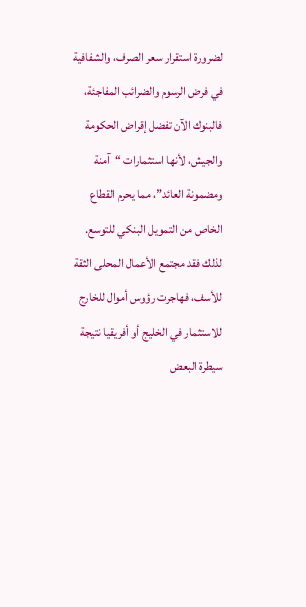لضرورة استقرار سعر الصرف، والشفافية في فرض الرسوم والضرائب المفاجئة، فالبنوك الآن تفضل إقراض الحكومة والجيش، لأنها استثمارات “آمنة ومضمونة العائد”، مما يحرم القطاع الخاص من التمويل البنكي للتوسع. لذلك فقد مجتمع الأعمال المحلى الثقة للأسف، فهاجرت رؤوس أموال للخارج للاستثمار في الخليج أو أفريقيا نتيجة سيطرة البعض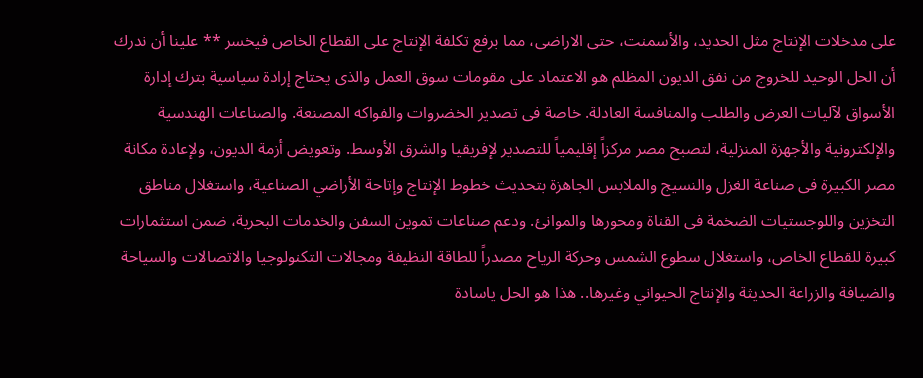على مدخلات الإنتاج مثل الحديد، والأسمنت، حتى الاراضى، مما برفع تكلفة الإنتاج على القطاع الخاص فيخسر ** علينا أن ندرك أن الحل الوحيد للخروج من نفق الديون المظلم هو الاعتماد على مقومات سوق العمل والذى يحتاج إرادة سياسية بترك إدارة الأسواق لآليات العرض والطلب والمنافسة العادلة. خاصة فى تصدير الخضروات والفواكه المصنعة. والصناعات الهندسية والإلكترونية والأجهزة المنزلية، لتصبح مصر مركزاً إقليمياً للتصدير لإفريقيا والشرق الأوسط. وتعويض أزمة الديون، ولإعادة مكانة مصر الكبيرة فى صناعة الغزل والنسيج والملابس الجاهزة بتحديث خطوط الإنتاج وإتاحة الأراضي الصناعية، واستغلال مناطق التخزين واللوجستيات الضخمة فى القناة ومحورها والموانئ. ودعم صناعات تموين السفن والخدمات البحرية، ضمن استثمارات كبيرة للقطاع الخاص، واستغلال سطوع الشمس وحركة الرياح مصدراً للطاقة النظيفة ومجالات التكنولوجيا والاتصالات والسياحة والضيافة والزراعة الحديثة والإنتاج الحيواني وغيرها.. هذا هو الحل ياسادة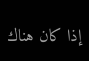إذا كان هناك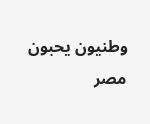وطنيون يحبون مصر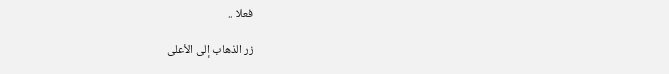فعلا ..

زر الذهاب إلى الأعلى